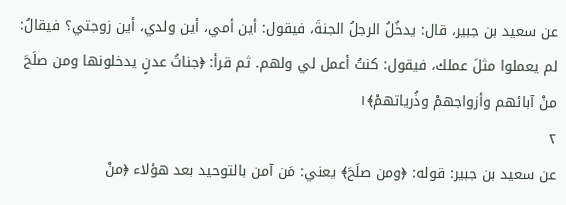عن سعيد بن جبير، قال: يدخُلُ الرجلُ الجنةَ، فيقول: أين أمي، أين ولدي، أين زوجتي؟ فيقالُ: لم يعملوا مثلَ عملك، فيقول: كنتُ أعمل لي ولهم. ثم قرأ: ﴿جناتُ عدنٍ يدخلونها ومن صلَحَ منْ آبائهم وأزواجهمْ وذُرياتهمْ﴾١
٢
عن سعيد بن جبير: قوله: ﴿ومن صلَحَ﴾ يعني: مَن آمن بالتوحيد بعد هؤلاء ﴿منْ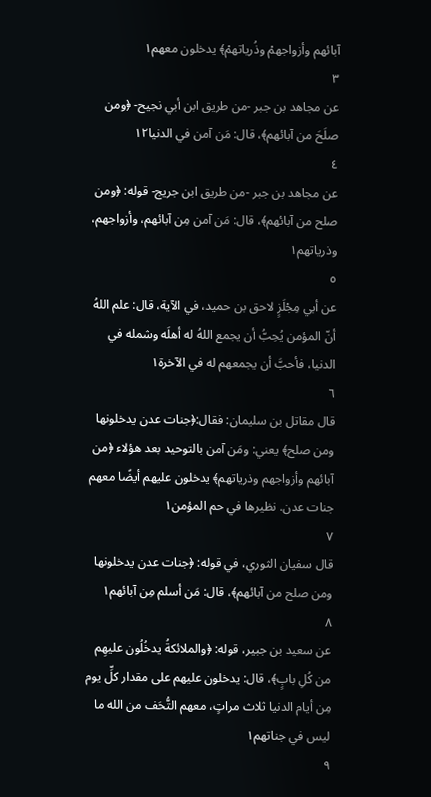آبائهم وأزواجهمْ وذُرياتهمْ﴾ يدخلون معهم١
٣
عن مجاهد بن جبر -من طريق ابن أبي نجيح- ﴿ومن صلَحَ من آبائهم﴾، قال: مَن آمن في الدنيا١٢
٤
عن مجاهد بن جبر -من طريق ابن جريج- قوله: ﴿ومن صلح من آبائهم﴾، قال: مَن آمن مِن آبائهم، وأزواجهم، وذرياتهم١
٥
عن أبي مِجْلَزٍ لاحق بن حميد، في الآية، قال: علم اللهُ أنّ المؤمن يُحِبُّ أن يجمع اللهُ له أهلَه وشمله في الدنيا، فأحبَّ أن يجمعهم له في الآخرة١
٦
قال مقاتل بن سليمان: فقال:﴿جنات عدن يدخلونها ومن صلح﴾ يعني: ومَن آمن بالتوحيد بعد هؤلاء ﴿من آبائهم وأزواجهم وذرياتهم﴾ يدخلون عليهم أيضًا معهم جنات عدن. نظيرها في حم المؤمن١
٧
قال سفيان الثوري، في قوله: ﴿جنات عدن يدخلونها ومن صلح من آبائهم﴾، قال: مَن أسلم مِن آبائهم١
٨
عن سعيد بن جبير، قوله: ﴿والملائكةُ يدخُلُون عليهِم من كُلِ بابٍ﴾، قال: يدخلون عليهم على مقدار كلِّ يوم مِن أيام الدنيا ثلاث مراتٍ، معهم التُّحَف من الله ما ليس في جناتهم١
٩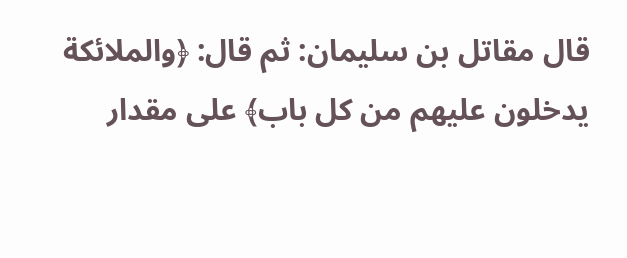قال مقاتل بن سليمان: ثم قال: ﴿والملائكة يدخلون عليهم من كل باب﴾ على مقدار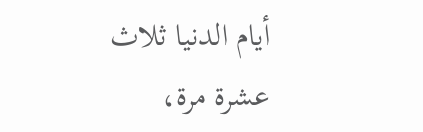أيام الدنيا ثلاث عشرة مرة،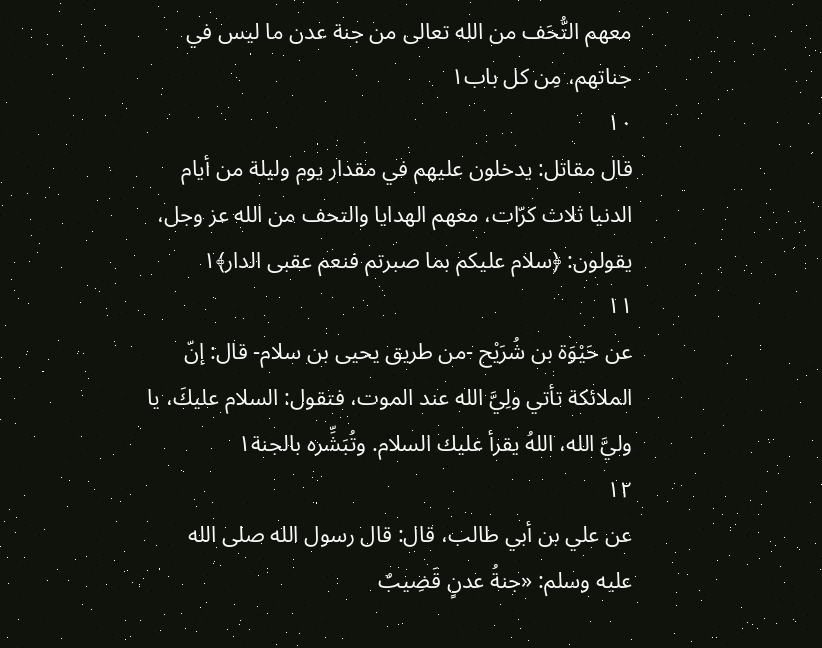معهم التُّحَف من الله تعالى من جنة عدن ما ليس في جناتهم، مِن كل باب١
١٠
قال مقاتل: يدخلون عليهم في مقدار يوم وليلة من أيام الدنيا ثلاث كرّات، معهم الهدايا والتحف من الله عز وجل، يقولون: ﴿سلام عليكم بما صبرتم فنعم عقبى الدار﴾١
١١
عن حَيْوَة بن شُرَيْح -من طريق يحيى بن سلام- قال: إنّ الملائكة تأتي ولِيَّ الله عند الموت، فتقول: السلام عليكَ، يا وليَّ الله، اللهُ يقرأ عليك السلام. وتُبَشِّره بالجنة١
١٢
عن علي بن أبي طالب، قال: قال رسول الله صلى الله عليه وسلم: «جنةُ عدنٍ قَضِيبٌ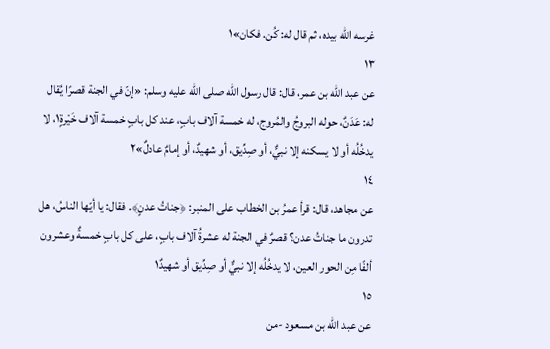غرسه الله بيده، ثم قال له: كُن. فكان»١
١٣
عن عبد الله بن عمر، قال: قال رسول الله صلى الله عليه وسلم: «إنّ في الجنة قصرًا يُقال له: عَدَنٌ، حوله البروجُ والمُروج، له خمسة آلاف بابٍ، عند كل بابٍ خمسة آلاف خَيْرةٍ١، لا يدخُلُه أو لا يسكنه إلا نبيٌّ، أو صِدِّيق، أو شهيدٌ، أو إمامٌ عادلٌ»٢
١٤
عن مجاهد، قال: قرأ عمرُ بن الخطاب على المنبر: ﴿جناتُ عدنٍ﴾. فقال: يا أيّها الناسُ، هل تدرون ما جناتُ عدن؟ قصرٌ في الجنة له عشرةُ آلاف بابٍ، على كل بابٍ خمسةٌ وعشرون ألفًا مِن الحور العين، لا يدخُلُه إلا نبيٌّ أو صِدِّيق أو شهيدٌ١
١٥
عن عبد الله بن مسعود -من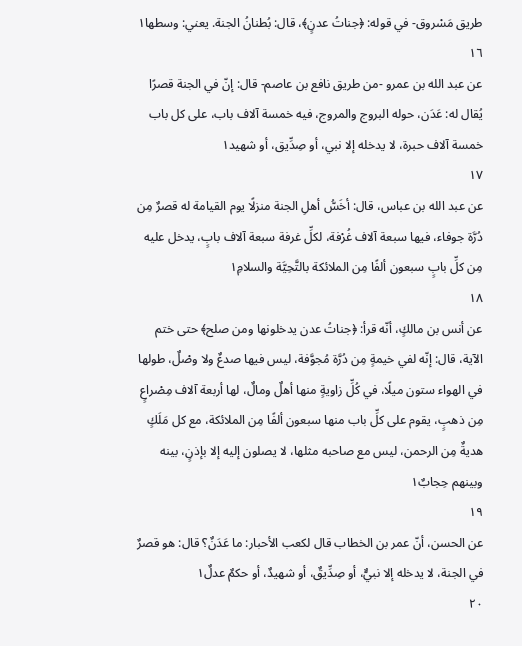طريق مَسْروق- في قوله: ﴿جناتُ عدنٍ﴾، قال: بُطنانُ الجنة. يعني: وسطها١
١٦
عن عبد الله بن عمرو -من طريق نافع بن عاصم- قال: إنّ في الجنة قصرًا يُقال له: عَدَن، حوله البروج والمروج، فيه خمسة آلاف باب، على كل باب خمسة آلاف حبرة، لا يدخله إلا نبي، أو صِدِّيق، أو شهيد١
١٧
عن عبد الله بن عباس، قال: أخَسُّ أهلِ الجنة منزلًا يوم القيامة له قصرٌ مِن دُرَّة جوفاء، فيها سبعة آلاف غُرْفة، لكلِّ غرفة سبعة آلاف بابٍ، يدخل عليه مِن كلِّ بابٍ سبعون ألفًا مِن الملائكة بالتَّحِيَّة والسلامِ١
١٨
عن أنس بن مالكٍ، أنّه قرأ: ﴿جناتُ عدن يدخلونها ومن صلح﴾ حتى ختم الآية، قال: إنّه لفي خيمةٍ مِن دُرَّة مُجوَّفة، ليس فيها صدعٌ ولا وصْلٌ، طولها في الهواء ستون ميلًا، في كُلِّ زاويةٍ منها أهلٌ ومالٌ، لها أربعة آلاف مِصْراعٍ مِن ذهبٍ، يقوم على كلِّ باب منها سبعون ألفًا مِن الملائكة، مع كل مَلَكٍ هديةٌ مِن الرحمن، ليس مع صاحبه مثلها، لا يصلون إليه إلا بإذنٍ، بينه وبينهم حِجابٌ١
١٩
عن الحسن، أنّ عمر بن الخطاب قال لكعب الأحبار: ما عَدَنٌ؟ قال: هو قصرٌ في الجنة، لا يدخله إلا نبيٌّ، أو صِدِّيقٌ، أو شهيدٌ، أو حكمٌ عدلٌ١
٢٠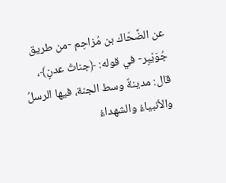عن الضَّحّاك بن مُزاحِم -من طريق جُوَيْبِر- في قوله: ﴿جناتُ عدنٍ﴾، قال: مدينةٌ وسط الجنة، فيها الرسلُ والأنبياءُ والشهداءُ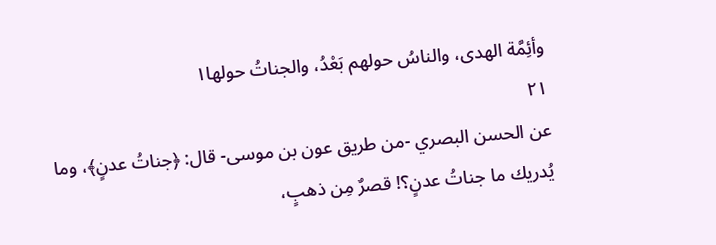وأئِمَّة الهدى، والناسُ حولهم بَعْدُ، والجناتُ حولها١
٢١
عن الحسن البصري -من طريق عون بن موسى- قال: ﴿جناتُ عدنٍ﴾، وما يُدريك ما جناتُ عدنٍ؟! قصرٌ مِن ذهبٍ،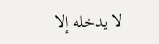لا يدخله إلا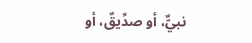نبيٌّ، أو صدِّيقٌ، أو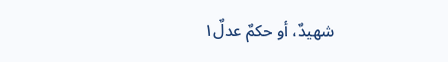شهيدٌ، أو حكمٌ عدلٌ١